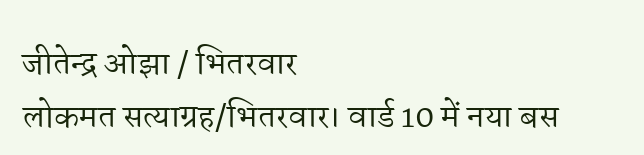जीतेन्द्र ओझा / भितरवार
लोकमत सत्याग्रह/भितरवार। वार्ड 10 में नया बस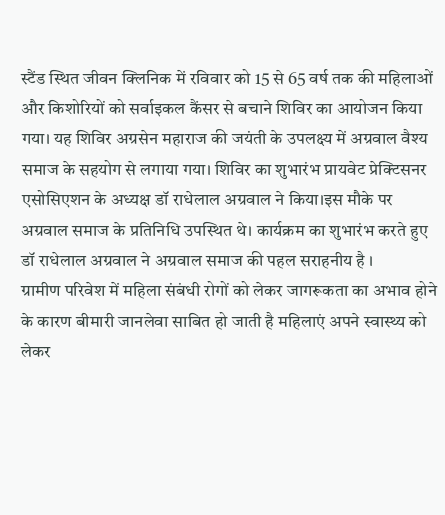स्टैंड स्थित जीवन क्लिनिक में रविवार को 15 से 65 वर्ष तक की महिलाओं और किशोरियों को सर्वाइकल कैंसर से बचाने शिविर का आयोजन किया गया। यह शिविर अग्रसेन महाराज की जयंती के उपलक्ष्य में अग्रवाल वैश्य समाज के सहयोग से लगाया गया। शिविर का शुभारंभ प्रायवेट प्रेक्टिसनर एसोसिएशन के अध्यक्ष डॉ राधेलाल अग्रवाल ने किया।इस मौके पर अग्रवाल समाज के प्रतिनिधि उपस्थित थे। कार्यक्रम का शुभारंभ करते हुए डॉ राधेलाल अग्रवाल ने अग्रवाल समाज की पहल सराहनीय है ।
ग्रामीण परिवेश में महिला संबंधी रोगों को लेकर जागरूकता का अभाव होने के कारण बीमारी जानलेवा साबित हो जाती है महिलाएं अपने स्वास्थ्य को लेकर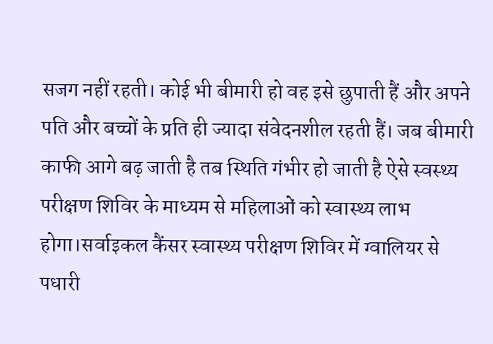सजग नहीं रहती। कोई भी बीमारी हो वह इसे छुपाती हैं और अपने पति और बच्चों के प्रति ही ज्यादा संवेदनशील रहती हैं। जब बीमारी काफी आगे बढ़ जाती है तब स्थिति गंभीर हो जाती है ऐसे स्वस्थ्य परीक्षण शिविर के माध्यम से महिलाओं को स्वास्थ्य लाभ होगा।सर्वाइकल कैंसर स्वास्थ्य परीक्षण शिविर में ग्वालियर से पधारी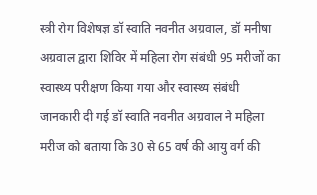स्त्री रोग विशेषज्ञ डॉ स्वाति नवनीत अग्रवाल, डॉ मनीषा अग्रवाल द्वारा शिविर में महिला रोग संबंधी 95 मरीजों का स्वास्थ्य परीक्षण किया गया और स्वास्थ्य संबंधी जानकारी दी गई डॉ स्वाति नवनीत अग्रवाल ने महिला मरीज को बताया कि 30 से 65 वर्ष की आयु वर्ग की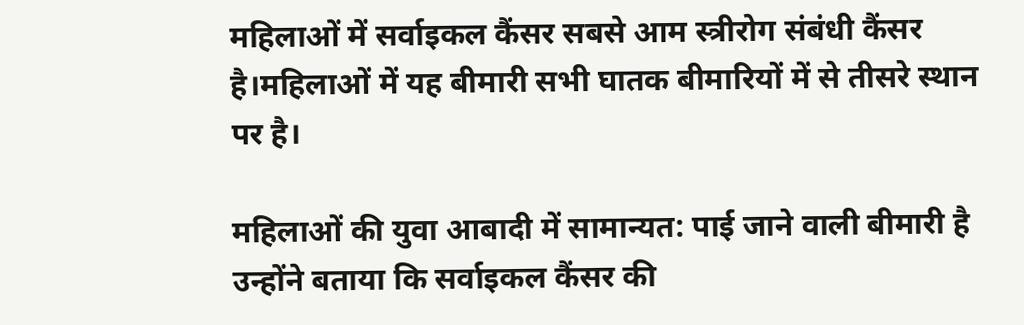महिलाओं में सर्वाइकल कैंसर सबसे आम स्त्रीरोग संबंधी कैंसर है।महिलाओं में यह बीमारी सभी घातक बीमारियों में से तीसरे स्थान पर है।

महिलाओं की युवा आबादी में सामान्यत: पाई जाने वाली बीमारी है उन्होंने बताया कि सर्वाइकल कैंसर की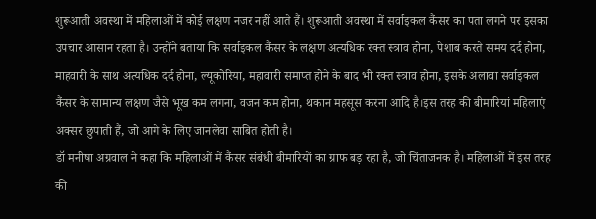शुरूआती अवस्था में महिलाओं में कोई लक्षण नजर नहीं आते हैं। शुरूआती अवस्था में सर्वाइकल कैंसर का पता लगने पर इसका उपचार आसान रहता है। उन्होंने बताया कि सर्वाइकल कैंसर के लक्षण अत्यधिक रक्त स्त्राव होना, पेशाब करते समय दर्द होना, माहवारी के साथ अत्यधिक दर्द होना, ल्यूकोरिया, महावारी समाप्त होने के बाद भी रक्त स्त्राव होना, इसके अलावा सर्वाइकल कैंसर के सामान्य लक्षण जैसे भूख कम लगना, वजन कम होना, थकान महसूस करना आदि है।इस तरह की बीमारियां महिलाएं अक्सर छुपाती हैं, जो आगे के लिए जानलेवा साबित होती है।
डॉ मनीषा अग्रवाल ने कहा कि महिलाओं में कैंसर संबंधी बीमारियों का ग्राफ बड़ रहा है, जो चिंताजनक है। महिलाओं में इस तरह की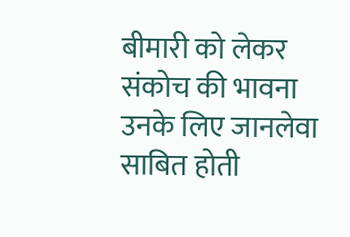बीमारी को लेकर संकोच की भावना उनके लिए जानलेवा साबित होती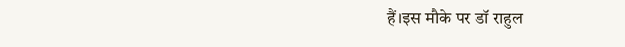हैं।इस मौके पर डॉ राहुल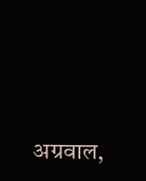अग्रवाल,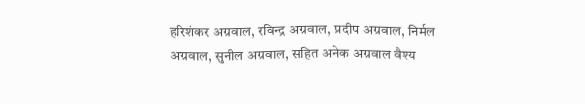हरिशंकर अग्रवाल, रविन्द्र अग्रवाल, प्रदीप अग्रवाल, निर्मल अग्रवाल, सुनील अग्रवाल, सहित अनेक अग्रवाल वैश्य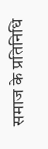समाज के प्रतिनिधि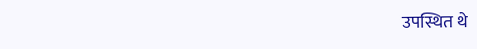उपस्थित थे